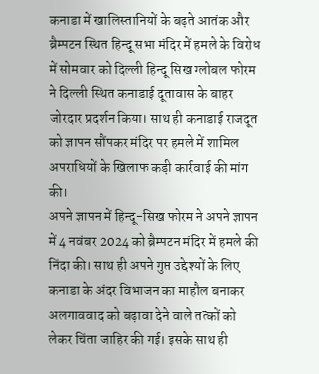कनाडा में खालिस्तानियों के बढ़ते आतंक और ब्रैम्पटन स्थित हिन्दू सभा मंदिर में हमले के विरोध में सोमवार को दिल्ली हिन्दू सिख ग्लोबल फोरम ने दिल्ली स्थित कनाडाई दूतावास के बाहर जोरदार प्रदर्शन किया। साथ ही कनाडाई राजदूत को ज्ञापन सौंपकर मंदिर पर हमले में शामिल अपराधियों के खिलाफ कड़ी कार्रवाई की मांग की।
अपने ज्ञापन में हिन्दू-सिख फोरम ने अपने ज्ञापन में 4 नवंबर 2024 को ब्रैम्पटन मंदिर में हमले की निंदा की। साथ ही अपने गुप्त उद्देश्यों के लिए कनाडा के अंदर विभाजन का माहौल बनाकर अलगाववाद को बढ़ावा देने वाले तत्कों को लेकर चिंता जाहिर की गई। इसके साथ ही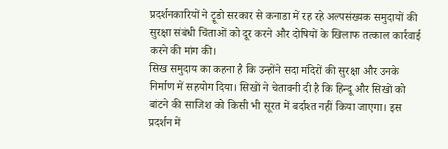प्रदर्शनकारियों ने ट्रूडो सरकार से कनाडा में रह रहे अल्पसंख्यक समुदायों की सुरक्षा संबंधी चिंताओं को दूर करने और दोषियों के खिलाफ तत्काल कार्रवाई करने की मांग की।
सिख समुदाय का कहना है कि उन्होंने सदा मंदिरों की सुरक्षा और उनके निर्माण में सहयोग दिया। सिखों ने चेतावनी दी है कि हिन्दू और सिखों को बांटने की साजिश को किसी भी सूरत में बर्दाश्त नहीं किया जाएगा। इस प्रदर्शन में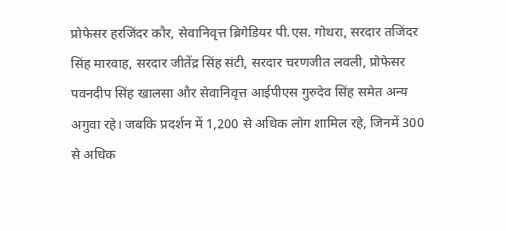प्रोफेसर हरजिंदर कौर, सेवानिवृत्त ब्रिगेडियर पी.एस. गोथरा, सरदार तजिंदर सिंह मारवाह, सरदार जीतेंद्र सिंह संटी, सरदार चरणजीत लवली, प्रोफेसर पवनदीप सिंह खालसा और सेवानिवृत्त आईपीएस गुरुदेव सिंह समेत अन्य अगुवा रहे। जबकि प्रदर्शन में 1,200 से अधिक लोग शामिल रहे, जिनमें 300 से अधिक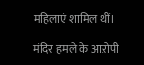महिलाएं शामिल थीं।

मंदिर हमले के आऱोपी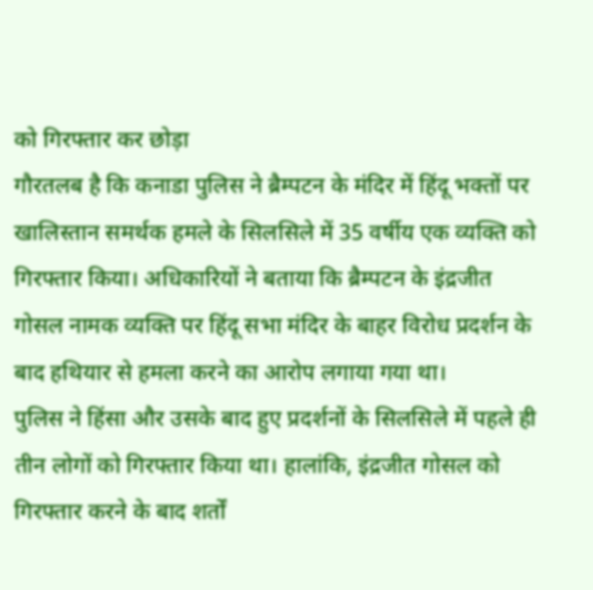को गिरफ्तार कर छोड़ा
गौरतलब है कि कनाडा पुलिस ने ब्रैम्पटन के मंदिर में हिंदू भक्तों पर खालिस्तान समर्थक हमले के सिलसिले में 35 वर्षीय एक व्यक्ति को गिरफ्तार किया। अधिकारियों ने बताया कि ब्रैम्पटन के इंद्रजीत गोसल नामक व्यक्ति पर हिंदू सभा मंदिर के बाहर विरोध प्रदर्शन के बाद हथियार से हमला करने का आरोप लगाया गया था।
पुलिस ने हिंसा और उसके बाद हुए प्रदर्शनों के सिलसिले में पहले ही तीन लोगों को गिरफ्तार किया था। हालांकि, इंद्रजीत गोसल को गिरफ्तार करने के बाद शर्तों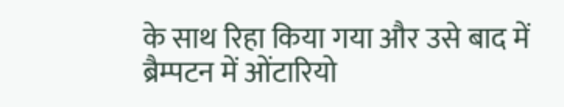के साथ रिहा किया गया और उसे बाद में ब्रैम्पटन में ओंटारियो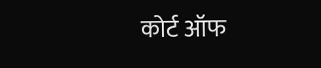कोर्ट ऑफ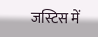जस्टिस में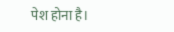पेश होना है।